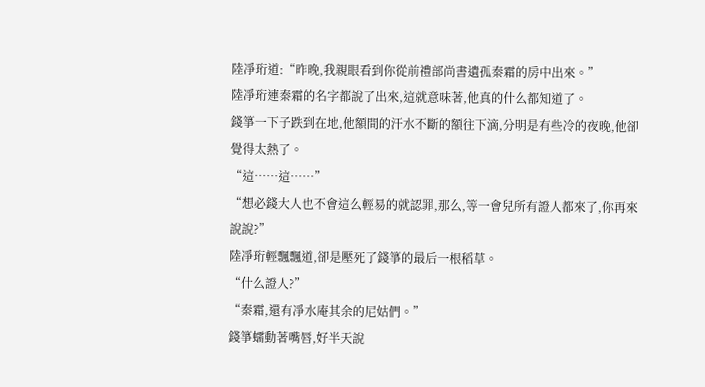陸凈珩道:“昨晚,我親眼看到你從前禮部尚書遺孤秦霜的房中出來。”
陸凈珩連秦霜的名字都說了出來,這就意味著,他真的什么都知道了。
錢箏一下子跌到在地,他額間的汗水不斷的額往下滴,分明是有些冷的夜晚,他卻覺得太熱了。
“這……這……”
“想必錢大人也不會這么輕易的就認罪,那么,等一會兒所有證人都來了,你再來說說?”
陸凈珩輕飄飄道,卻是壓死了錢箏的最后一根稻草。
“什么證人?”
“秦霜,還有凈水庵其余的尼姑們。”
錢箏蠕動著嘴唇,好半天說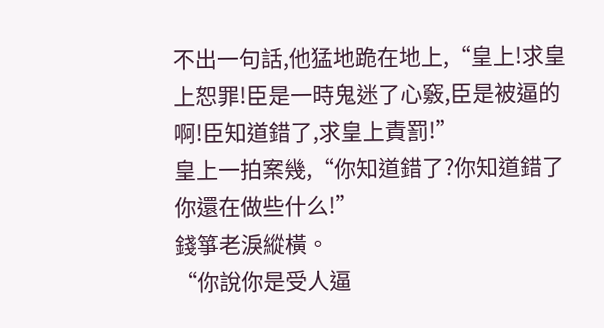不出一句話,他猛地跪在地上,“皇上!求皇上恕罪!臣是一時鬼迷了心竅,臣是被逼的啊!臣知道錯了,求皇上責罰!”
皇上一拍案幾,“你知道錯了?你知道錯了你還在做些什么!”
錢箏老淚縱橫。
“你說你是受人逼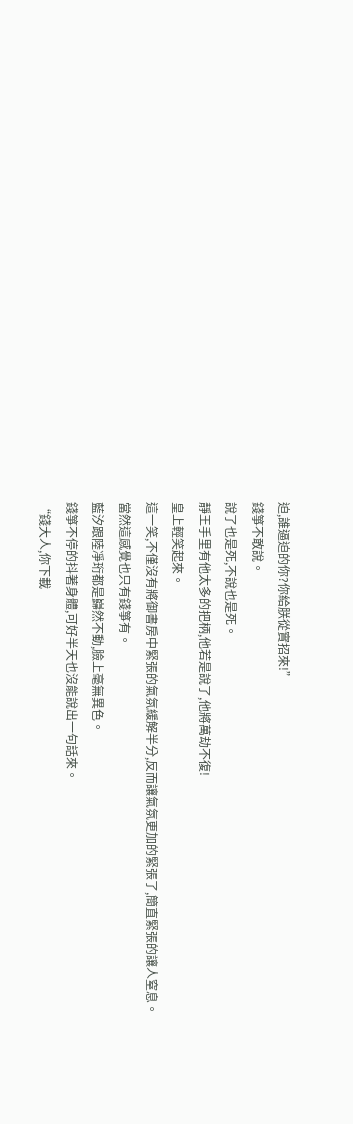迫,誰逼迫的你?你給朕從實招來!”
錢箏不敢說。
說了也是死,不說也是死。
靜王手里有他太多的把柄,他若是說了,他將萬劫不復!
皇上輕笑起來。
這一笑,不僅沒有將御書房中緊張的氣氛緩解半分,反而讓氣氛更加的緊張了,簡直緊張的讓人窒息。
當然這感覺也只有錢箏有。
藍汐跟陸凈珩都是巋然不動,臉上毫無異色。
錢箏不停的抖著身體,可好半天也沒能說出一句話來。
“錢大人,你下載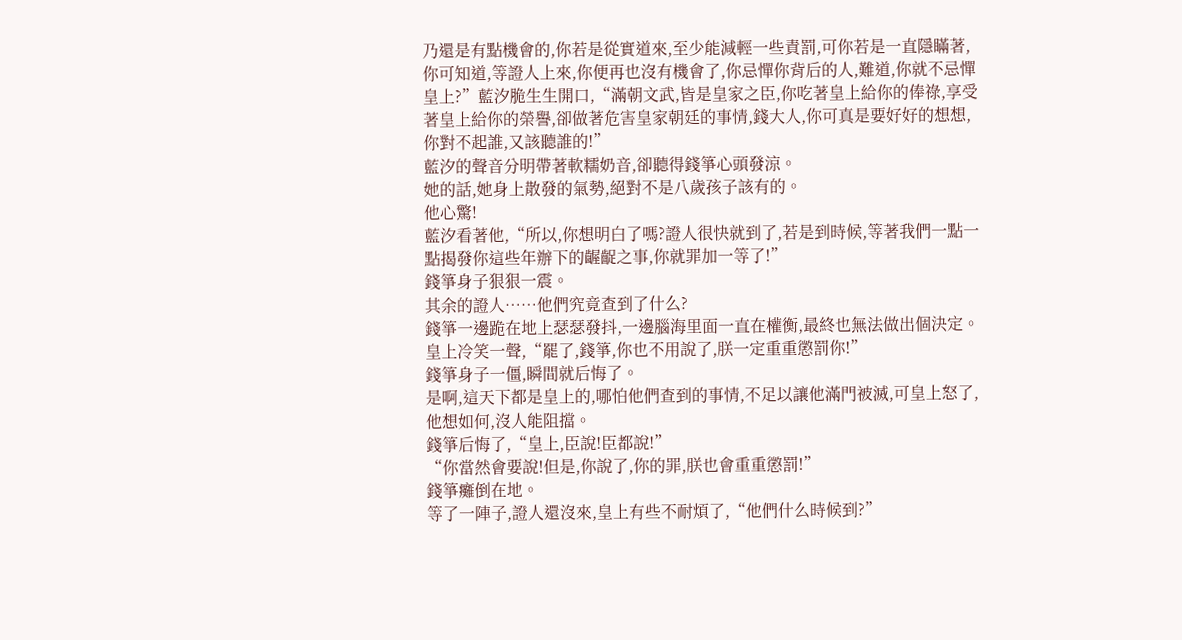乃還是有點機會的,你若是從實道來,至少能減輕一些責罰,可你若是一直隱瞞著,你可知道,等證人上來,你便再也沒有機會了,你忌憚你背后的人,難道,你就不忌憚皇上?”藍汐脆生生開口,“滿朝文武,皆是皇家之臣,你吃著皇上給你的俸祿,享受著皇上給你的榮譽,卻做著危害皇家朝廷的事情,錢大人,你可真是要好好的想想,你對不起誰,又該聽誰的!”
藍汐的聲音分明帶著軟糯奶音,卻聽得錢箏心頭發涼。
她的話,她身上散發的氣勢,絕對不是八歲孩子該有的。
他心驚!
藍汐看著他,“所以,你想明白了嗎?證人很快就到了,若是到時候,等著我們一點一點揭發你這些年辦下的齷齪之事,你就罪加一等了!”
錢箏身子狠狠一震。
其余的證人……他們究竟查到了什么?
錢箏一邊跪在地上瑟瑟發抖,一邊腦海里面一直在權衡,最終也無法做出個決定。
皇上冷笑一聲,“罷了,錢箏,你也不用說了,朕一定重重懲罰你!”
錢箏身子一僵,瞬間就后悔了。
是啊,這天下都是皇上的,哪怕他們查到的事情,不足以讓他滿門被滅,可皇上怒了,他想如何,沒人能阻擋。
錢箏后悔了,“皇上,臣說!臣都說!”
“你當然會要說!但是,你說了,你的罪,朕也會重重懲罰!”
錢箏癱倒在地。
等了一陣子,證人還沒來,皇上有些不耐煩了,“他們什么時候到?”